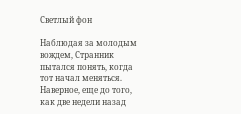Светлый фон

Наблюдая за молодым вождем, Странник пытался понять, когда тот начал меняться. Наверное, еще до того, как две недели назад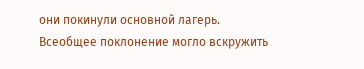они покинули основной лагерь. Всеобщее поклонение могло вскружить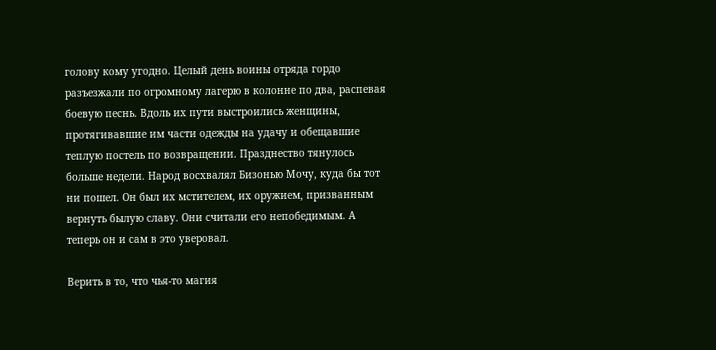голову кому угодно. Целый день воины отряда гордо разъезжали по огромному лагерю в колонне по два, распевая боевую песнь. Вдоль их пути выстроились женщины, протягивавшие им части одежды на удачу и обещавшие теплую постель по возвращении. Празднество тянулось больше недели. Народ восхвалял Бизонью Мочу, куда бы тот ни пошел. Он был их мстителем, их оружием, призванным вернуть былую славу. Они считали его непобедимым. А теперь он и сам в это уверовал.

Верить в то, что чья-то магия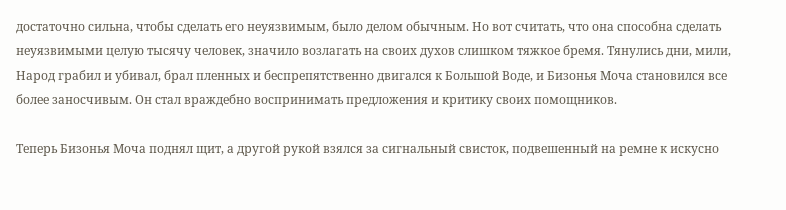достаточно сильна, чтобы сделать его неуязвимым, было делом обычным. Но вот считать, что она способна сделать неуязвимыми целую тысячу человек, значило возлагать на своих духов слишком тяжкое бремя. Тянулись дни, мили, Народ грабил и убивал, брал пленных и беспрепятственно двигался к Большой Воде, и Бизонья Моча становился все более заносчивым. Он стал враждебно воспринимать предложения и критику своих помощников.

Теперь Бизонья Моча поднял щит, а другой рукой взялся за сигнальный свисток, подвешенный на ремне к искусно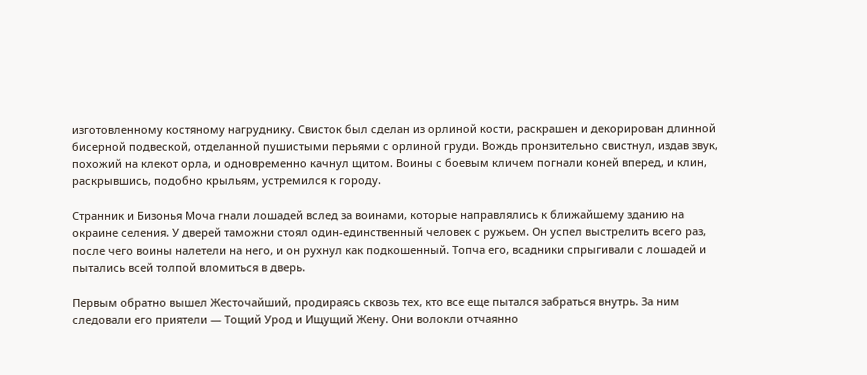изготовленному костяному нагруднику. Свисток был сделан из орлиной кости, раскрашен и декорирован длинной бисерной подвеской, отделанной пушистыми перьями с орлиной груди. Вождь пронзительно свистнул, издав звук, похожий на клекот орла, и одновременно качнул щитом. Воины с боевым кличем погнали коней вперед, и клин, раскрывшись, подобно крыльям, устремился к городу.

Странник и Бизонья Моча гнали лошадей вслед за воинами, которые направлялись к ближайшему зданию на окраине селения. У дверей таможни стоял один-единственный человек с ружьем. Он успел выстрелить всего раз, после чего воины налетели на него, и он рухнул как подкошенный. Топча его, всадники спрыгивали с лошадей и пытались всей толпой вломиться в дверь.

Первым обратно вышел Жесточайший, продираясь сквозь тех, кто все еще пытался забраться внутрь. За ним следовали его приятели — Тощий Урод и Ищущий Жену. Они волокли отчаянно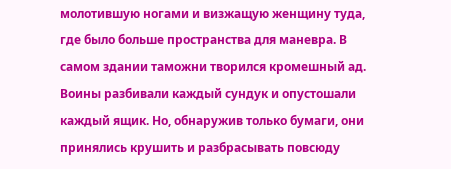молотившую ногами и визжащую женщину туда, где было больше пространства для маневра. В самом здании таможни творился кромешный ад. Воины разбивали каждый сундук и опустошали каждый ящик. Но, обнаружив только бумаги, они принялись крушить и разбрасывать повсюду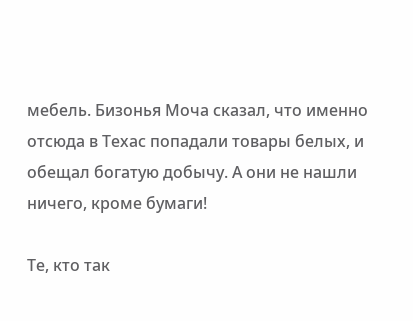мебель. Бизонья Моча сказал, что именно отсюда в Техас попадали товары белых, и обещал богатую добычу. А они не нашли ничего, кроме бумаги!

Те, кто так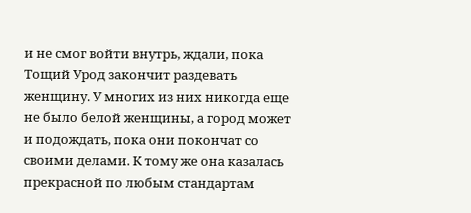и не смог войти внутрь, ждали, пока Тощий Урод закончит раздевать женщину. У многих из них никогда еще не было белой женщины, а город может и подождать, пока они покончат со своими делами. К тому же она казалась прекрасной по любым стандартам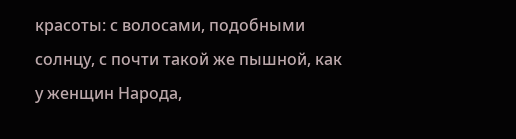красоты: с волосами, подобными солнцу, с почти такой же пышной, как у женщин Народа,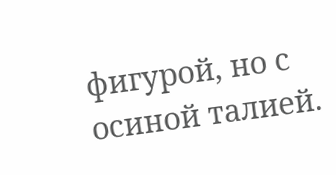фигурой, но с осиной талией.